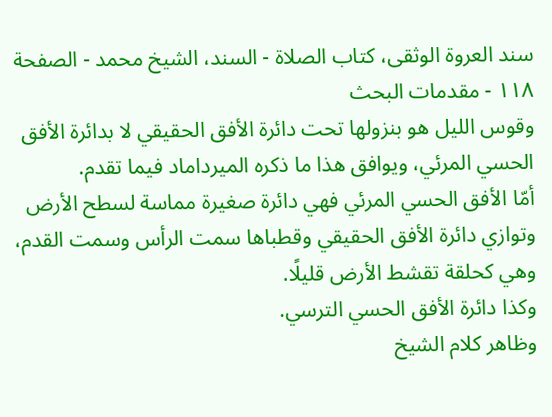سند العروة الوثقى، كتاب الصلاة - السند، الشيخ محمد - الصفحة ١١٨ - مقدمات البحث
وقوس الليل هو بنزولها تحت دائرة الأفق الحقيقي لا بدائرة الأفق الحسي المرئي، ويوافق هذا ما ذكره الميرداماد فيما تقدم.
أمّا الأفق الحسي المرئي فهي دائرة صغيرة مماسة لسطح الأرض وتوازي دائرة الأفق الحقيقي وقطباها سمت الرأس وسمت القدم، وهي كحلقة تقشط الأرض قليلًا.
وكذا دائرة الأفق الحسي الترسي.
وظاهر كلام الشيخ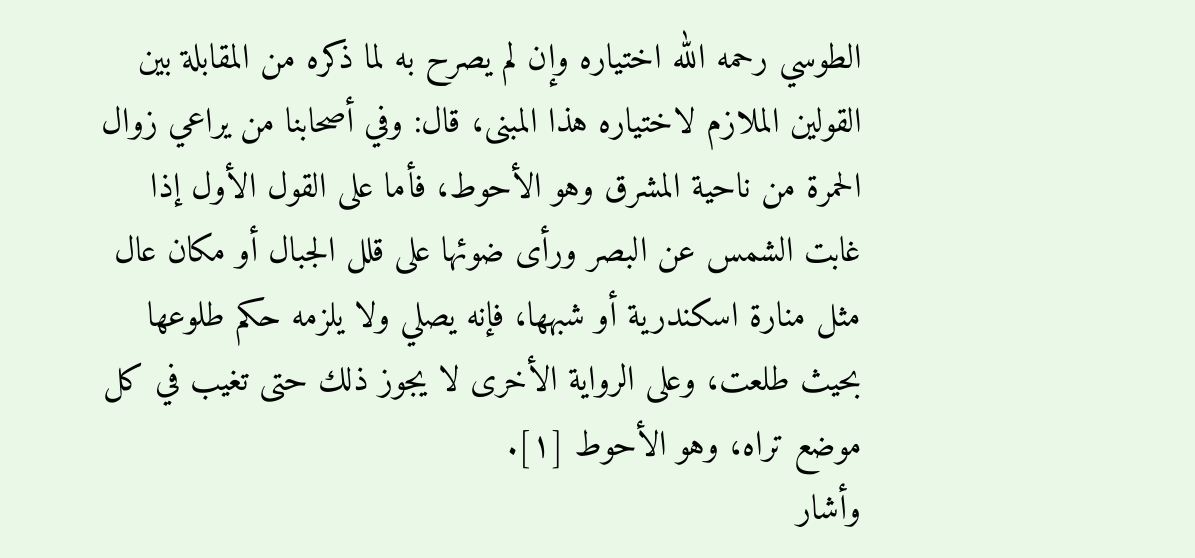الطوسي رحمه الله اختياره وإن لم يصرح به لما ذكره من المقابلة بين القولين الملازم لاختياره هذا المبنى، قال: وفي أصحابنا من يراعي زوال الحمرة من ناحية المشرق وهو الأحوط، فأما على القول الأول إذا غابت الشمس عن البصر ورأى ضوئها على قلل الجبال أو مكان عال مثل منارة اسكندرية أو شبهها، فإنه يصلي ولا يلزمه حكم طلوعها بحيث طلعت، وعلى الرواية الأخرى لا يجوز ذلك حتى تغيب في كل موضع تراه، وهو الأحوط [١].
وأشار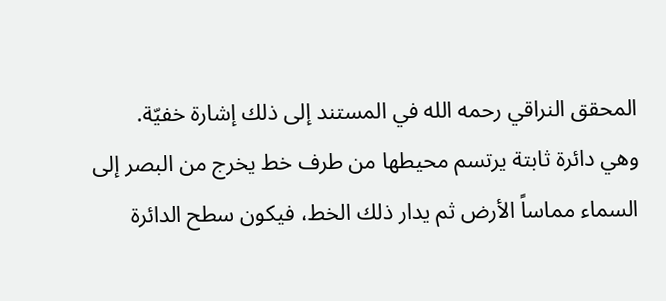المحقق النراقي رحمه الله في المستند إلى ذلك إشارة خفيّة.
وهي دائرة ثابتة يرتسم محيطها من طرف خط يخرج من البصر إلى السماء مماساً الأرض ثم يدار ذلك الخط، فيكون سطح الدائرة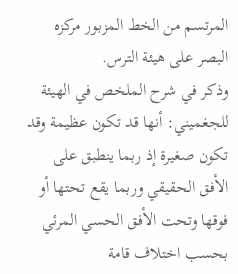المرتسم من الخط المزبور مركزه البصر على هيئة الترس.
وذكر في شرح الملخص في الهيئة للجغميني: أنها قد تكون عظيمة وقد تكون صغيرة إذ ربما ينطبق على الأفق الحقيقي وربما يقع تحتها أو فوقها وتحت الأفق الحسي المرئي بحسب اختلاف قامة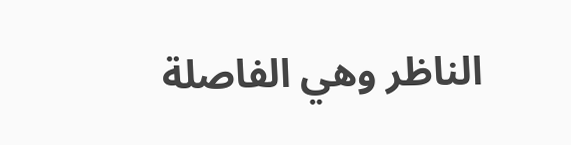الناظر وهي الفاصلة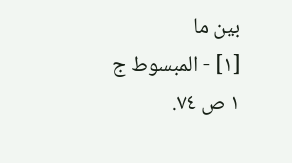بين ما
[١] - المبسوط ج ١ ص ٧٤.